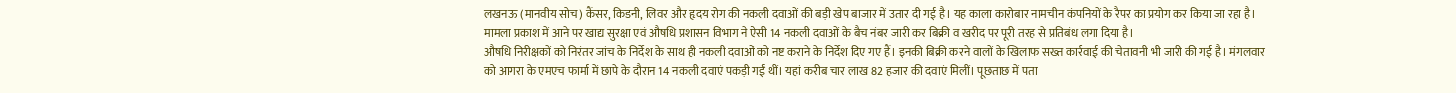लखनऊ (मानवीय सोच) कैंसर, किडनी, लिवर और हृदय रोग की नकली दवाओं की बड़ी खेप बाजार में उतार दी गई है। यह काला कारोबार नामचीन कंपनियों के रैपर का प्रयोग कर किया जा रहा है। मामला प्रकाश में आने पर खाद्य सुरक्षा एवं औषधि प्रशासन विभाग ने ऐसी 14 नकली दवाओं के बैच नंबर जारी कर बिक्री व खरीद पर पूरी तरह से प्रतिबंध लगा दिया है।
औषधि निरीक्षकों को निरंतर जांच के निर्देश के साथ ही नकली दवाओं को नष्ट कराने के निर्देश दिए गए हैं। इनकी बिक्री करने वालों के खिलाफ सख्त कार्रवाई की चेतावनी भी जारी की गई है। मंगलवार को आगरा के एमएच फार्मा में छापे के दौरान 14 नकली दवाएं पकड़ी गईं थीं। यहां करीब चार लाख 82 हजार की दवाएं मिलीं। पूछताछ में पता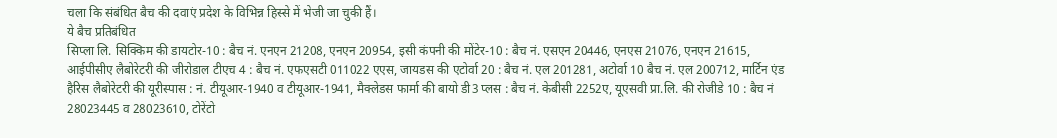चला कि संबंधित बैच की दवाएं प्रदेश के विभिन्न हिस्से में भेजी जा चुकी हैं।
ये बैच प्रतिबंधित
सिप्ला लि. सिक्किम की डायटोर-10 : बैच नं. एनएन 21208, एनएन 20954, इसी कंपनी की मोंटेर-10 : बैच नं. एसएन 20446, एनएस 21076, एनएन 21615, आईपीसीए लैबोरेटरी की जीरोडाल टीएच 4 : बैच नं. एफएसटी 011022 एएस, जायडस की एटोर्वा 20 : बैच नं. एल 201281, अटोर्वा 10 बैच नं. एल 200712, मार्टिन एंड हैरिस लैबोरेटरी की यूरीस्पास : नं. टीयूआर-1940 व टीयूआर-1941, मैक्लेडस फार्मा की बायो डी3 प्लस : बैच नं. केबीसी 2252ए, यूएसवी प्रा.लि. की रोजीडे 10 : बैच नं 28023445 व 28023610, टोरेंटो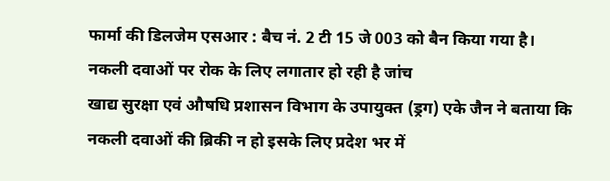फार्मा की डिलजेम एसआर : बैच नं. 2 टी 15 जे 003 को बैन किया गया है।
नकली दवाओं पर रोक के लिए लगातार हो रही है जांच
खाद्य सुरक्षा एवं औषधि प्रशासन विभाग के उपायुक्त (ड्रग) एके जैन ने बताया कि नकली दवाओं की ब्रिकी न हो इसके लिए प्रदेश भर में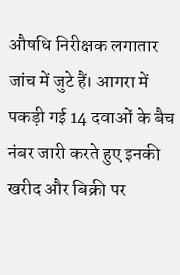औषधि निरीक्षक लगातार जांच में जुटे हैं। आगरा में पकड़ी गई 14 दवाओं के बैच नंबर जारी करते हुए इनकी खरीद और बिक्री पर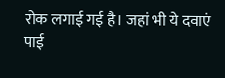रोक लगाई गई है। जहां भी ये दवाएं पाई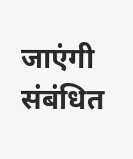जाएंगी संबंधित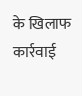के खिलाफ कार्रवाई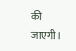की जाएगी।